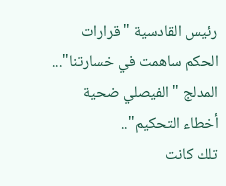رئيس القادسية "قرارات الحكم ساهمت في خسارتنا"...
المدلج "الفيصلي ضحية أخطاء التحكيم"..
تلك كانت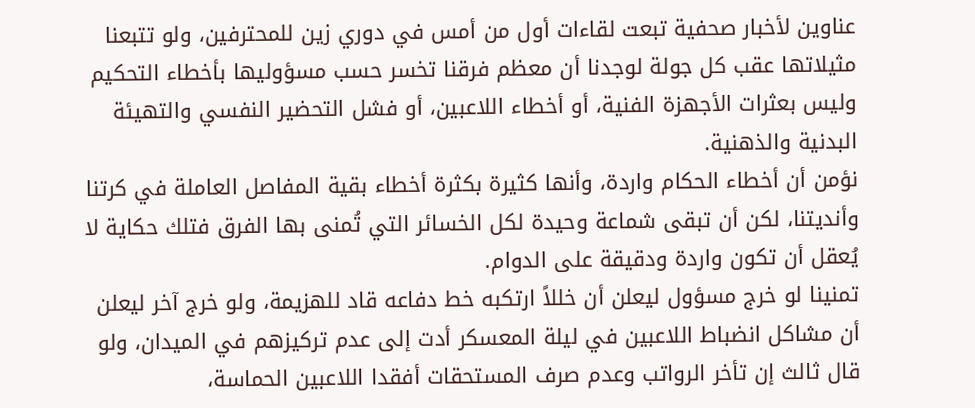عناوين لأخبار صحفية تبعت لقاءات أول من أمس في دوري زين للمحترفين، ولو تتبعنا مثيلاتها عقب كل جولة لوجدنا أن معظم فرقنا تخسر حسب مسؤوليها بأخطاء التحكيم وليس بعثرات الأجهزة الفنية، أو أخطاء اللاعبين، أو فشل التحضير النفسي والتهيئة البدنية والذهنية.
نؤمن أن أخطاء الحكام واردة، وأنها كثيرة بكثرة أخطاء بقية المفاصل العاملة في كرتنا وأنديتنا، لكن أن تبقى شماعة وحيدة لكل الخسائر التي تُمنى بها الفرق فتلك حكاية لا يُعقل أن تكون واردة ودقيقة على الدوام.
تمنينا لو خرج مسؤول ليعلن أن خللاً ارتكبه خط دفاعه قاد للهزيمة، ولو خرج آخر ليعلن أن مشاكل انضباط اللاعبين في ليلة المعسكر أدت إلى عدم تركيزهم في الميدان، ولو قال ثالث إن تأخر الرواتب وعدم صرف المستحقات أفقدا اللاعبين الحماسة،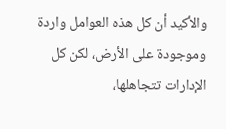والأكيد أن كل هذه العوامل واردة وموجودة على الأرض، لكن كل الإدارات تتجاهلها،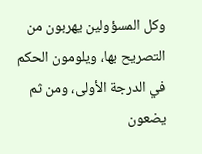وكل المسؤولين يهربون من التصريح بها، ويلومون الحكم في الدرجة الأولى، ومن ثم يضعون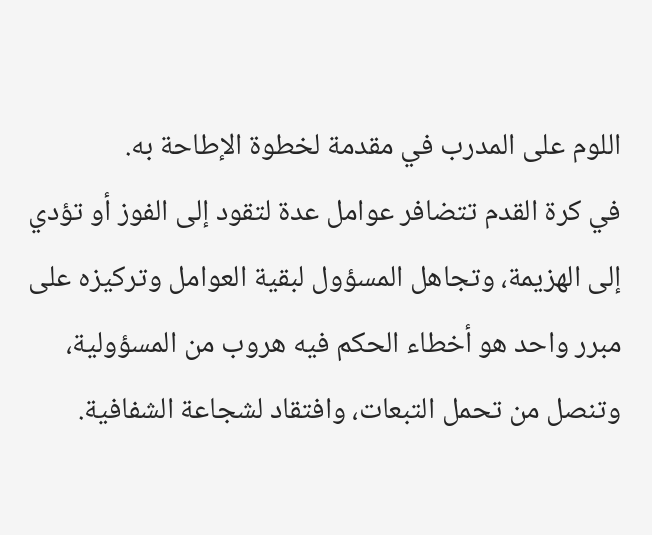اللوم على المدرب في مقدمة لخطوة الإطاحة به.
في كرة القدم تتضافر عوامل عدة لتقود إلى الفوز أو تؤدي إلى الهزيمة، وتجاهل المسؤول لبقية العوامل وتركيزه على مبرر واحد هو أخطاء الحكم فيه هروب من المسؤولية، وتنصل من تحمل التبعات، وافتقاد لشجاعة الشفافية.